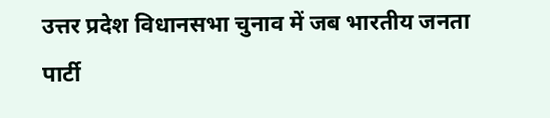उत्तर प्रदेश विधानसभा चुनाव में जब भारतीय जनता पार्टी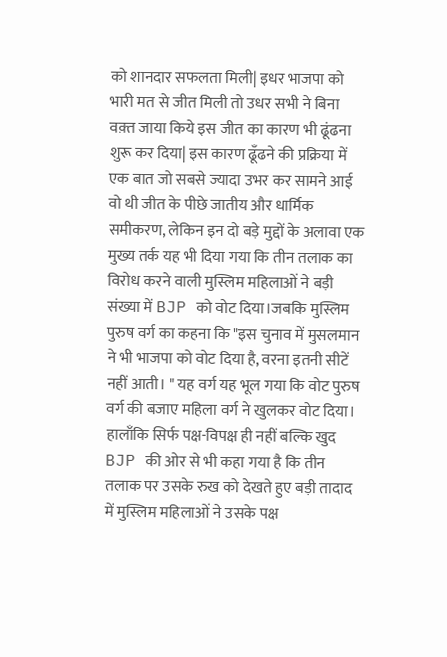को शानदार सफलता मिली| इधर भाजपा को भारी मत से जीत मिली तो उधर सभी ने बिना वक़्त जाया किये इस जीत का कारण भी ढूंढना शुरू कर दिया| इस कारण ढूँढने की प्रक्रिया में एक बात जो सबसे ज्यादा उभर कर सामने आई वो थी जीत के पीछे जातीय और धार्मिक समीकरण, लेकिन इन दो बड़े मुद्दों के अलावा एक मुख्य तर्क यह भी दिया गया कि तीन तलाक का विरोध करने वाली मुस्लिम महिलाओं ने बड़ी संख्या में BJP को वोट दिया।जबकि मुस्लिम पुरुष वर्ग का कहना कि "इस चुनाव में मुसलमान ने भी भाजपा को वोट दिया है, वरना इतनी सीटें नहीं आती। " यह वर्ग यह भूल गया कि वोट पुरुष वर्ग की बजाए महिला वर्ग ने खुलकर वोट दिया।
हालाँकि सिर्फ पक्ष-विपक्ष ही नहीं बल्कि खुद BJP की ओर से भी कहा गया है कि तीन तलाक पर उसके रुख को देखते हुए बड़ी तादाद में मुस्लिम महिलाओं ने उसके पक्ष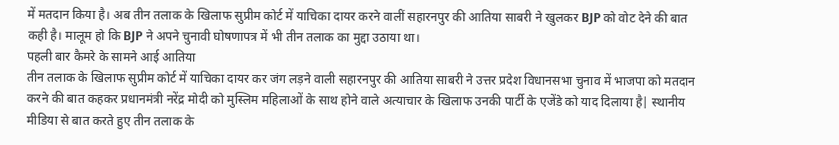में मतदान किया है। अब तीन तलाक के खिलाफ सुप्रीम कोर्ट में याचिका दायर करने वालीं सहारनपुर की आतिया साबरी ने खुलकर BJP को वोट देने की बात कही है। मालूम हो कि BJP ने अपने चुनावी घोषणापत्र में भी तीन तलाक का मुद्दा उठाया था।
पहली बार कैमरे के सामने आई आतिया
तीन तलाक के खिलाफ सुप्रीम कोर्ट में याचिका दायर कर जंग लड़ने वाली सहारनपुर की आतिया साबरी ने उत्तर प्रदेश विधानसभा चुनाव में भाजपा को मतदान करने की बात कहकर प्रधानमंत्री नरेंद्र मोदी को मुस्लिम महिलाओं के साथ होने वाले अत्याचार के खिलाफ उनकी पार्टी के एजेंडे को याद दिलाया है| स्थानीय मीडिया से बात करते हुए तीन तलाक के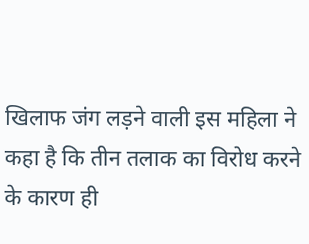खिलाफ जंग लड़ने वाली इस महिला ने कहा है कि तीन तलाक का विरोध करने के कारण ही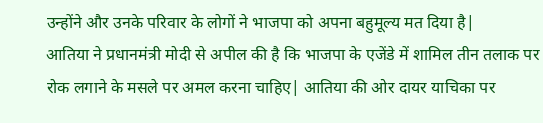उन्होंने और उनके परिवार के लोगों ने भाजपा को अपना बहुमूल्य मत दिया है|
आतिया ने प्रधानमंत्री मोदी से अपील की है कि भाजपा के एजेंडे में शामिल तीन तलाक पर रोक लगाने के मसले पर अमल करना चाहिए| आतिया की ओर दायर याचिका पर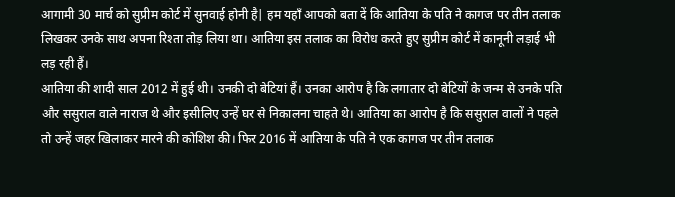आगामी 30 मार्च को सुप्रीम कोर्ट में सुनवाई होनी है| हम यहाँ आपको बता दें कि आतिया के पति ने कागज पर तीन तलाक लिखकर उनके साथ अपना रिश्ता तोड़ लिया था। आतिया इस तलाक का विरोध करते हुए सुप्रीम कोर्ट में कानूनी लड़ाई भी लड़ रही हैं।
आतिया की शादी साल 2012 में हुई थी। उनकी दो बेटियां हैं। उनका आरोप है कि लगातार दो बेटियों के जन्म से उनके पति और ससुराल वाले नाराज थे और इसीलिए उन्हें घर से निकालना चाहते थे। आतिया का आरोप है कि ससुराल वालों ने पहले तो उन्हें जहर खिलाकर मारने की कोशिश की। फिर 2016 में आतिया के पति ने एक कागज पर तीन तलाक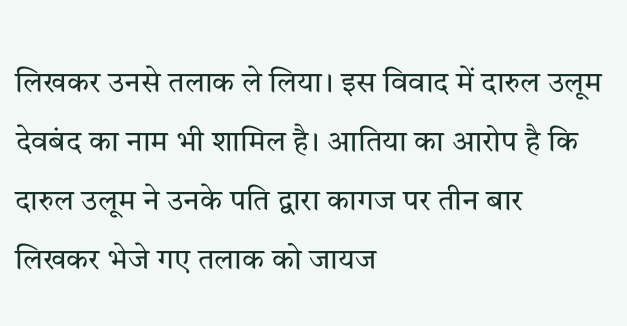लिखकर उनसे तलाक ले लिया। इस विवाद में दारुल उलूम देवबंद का नाम भी शामिल है। आतिया का आरोप है कि दारुल उलूम ने उनके पति द्वारा कागज पर तीन बार लिखकर भेजे गए तलाक को जायज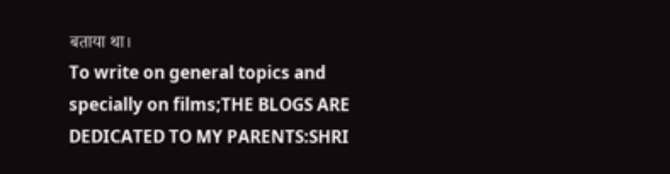बताया था।
To write on general topics and specially on films;THE BLOGS ARE DEDICATED TO MY PARENTS:SHRI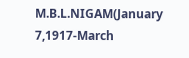M.B.L.NIGAM(January 7,1917-March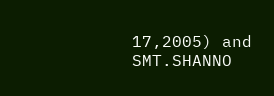17,2005) and SMT.SHANNO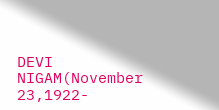DEVI NIGAM(November 23,1922-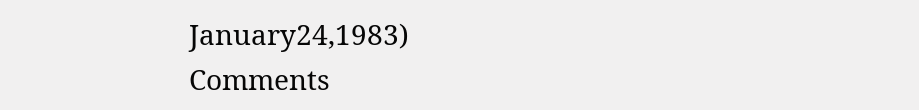January24,1983)
Comments